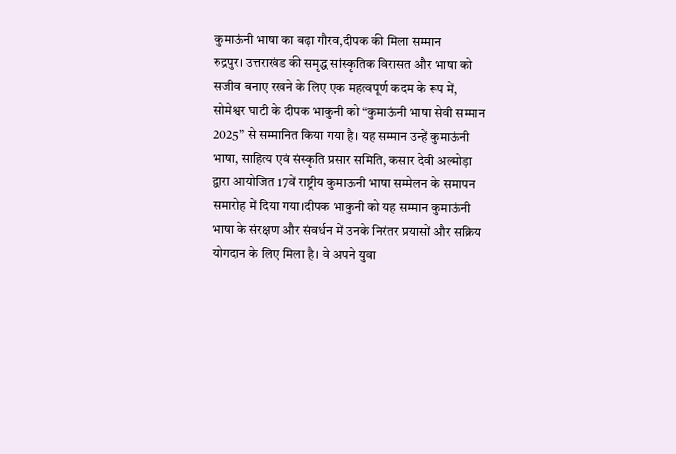कुमाऊंनी भाषा का बढ़ा गौरव,दीपक की मिला सम्मान
रुद्रपुर। उत्तराखंड की समृद्ध सांस्कृतिक विरासत और भाषा को सजीव बनाए रखने के लिए एक महत्वपूर्ण कदम के रूप में, सोमेश्वर घाटी के दीपक भाकुनी को “कुमाऊंनी भाषा सेवी सम्मान 2025” से सम्मानित किया गया है। यह सम्मान उन्हें कुमाऊंनी भाषा, साहित्य एवं संस्कृति प्रसार समिति, कसार देवी अल्मोड़ा द्वारा आयोजित 17वें राष्ट्रीय कुमाऊनी भाषा सम्मेलन के समापन समारोह में दिया गया।दीपक भाकुनी को यह सम्मान कुमाऊंनी भाषा के संरक्षण और संवर्धन में उनके निरंतर प्रयासों और सक्रिय योगदान के लिए मिला है। वे अपने युवा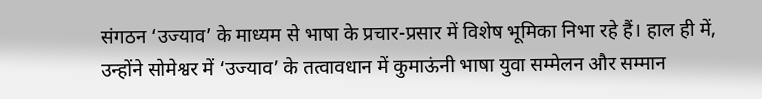संगठन ‘उज्याव’ के माध्यम से भाषा के प्रचार-प्रसार में विशेष भूमिका निभा रहे हैं। हाल ही में, उन्होंने सोमेश्वर में ‘उज्याव’ के तत्वावधान में कुमाऊंनी भाषा युवा सम्मेलन और सम्मान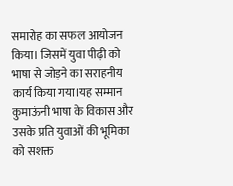समारोह का सफल आयोजन किया। जिसमें युवा पीढ़ी को भाषा से जोड़ने का सराहनीय कार्य किया गया।यह सम्मान कुमाऊंनी भाषा के विकास और उसके प्रति युवाओं की भूमिका को सशक्त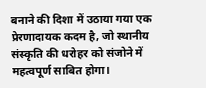बनाने की दिशा में उठाया गया एक प्रेरणादायक कदम है, जो स्थानीय संस्कृति की धरोहर को संजोने में महत्वपूर्ण साबित होगा।